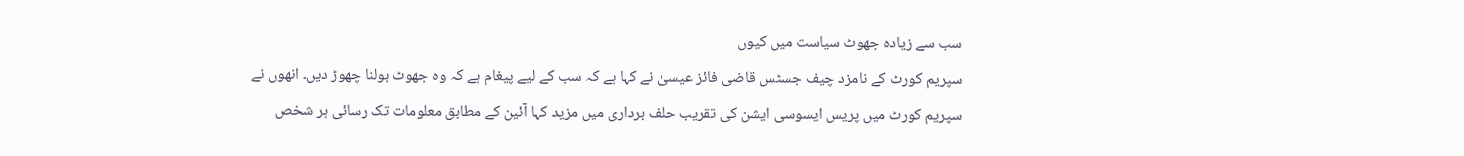سب سے زیادہ جھوٹ سیاست میں کیوں
سپریم کورٹ کے نامزد چیف جسٹس قاضی فائز عیسیٰ نے کہا ہے کہ سب کے لیے پیغام ہے کہ وہ جھوٹ بولنا چھوڑ دیں۔ انھوں نے سپریم کورٹ میں پریس ایسوسی ایشن کی تقریب حلف برداری میں مزید کہا آئین کے مطابق معلومات تک رسائی ہر شخص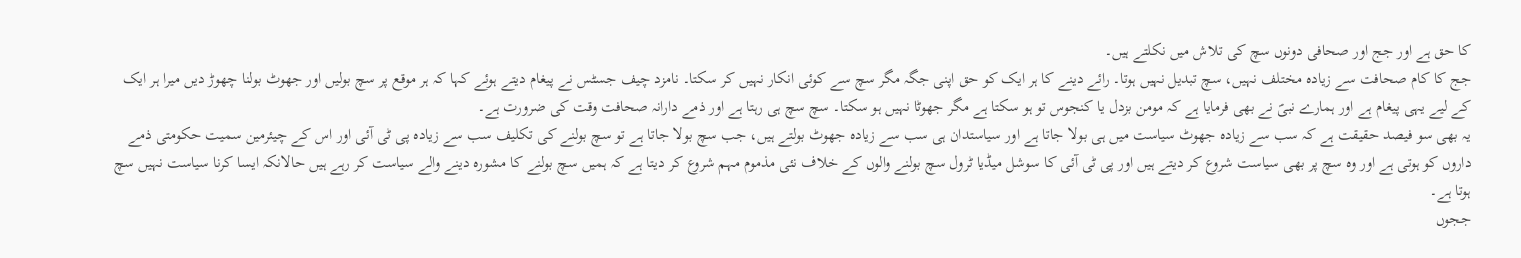کا حق ہے اور جج اور صحافی دونوں سچ کی تلاش میں نکلتے ہیں۔
جج کا کام صحافت سے زیادہ مختلف نہیں، سچ تبدیل نہیں ہوتا۔ رائے دینے کا ہر ایک کو حق اپنی جگہ مگر سچ سے کوئی انکار نہیں کر سکتا۔ نامزد چیف جسٹس نے پیغام دیتے ہوئے کہا کہ ہر موقع پر سچ بولیں اور جھوٹ بولنا چھوڑ دیں میرا ہر ایک کے لیے یہی پیغام ہے اور ہمارے نبیؐ نے بھی فرمایا ہے کہ مومن بزدل یا کنجوس تو ہو سکتا ہے مگر جھوٹا نہیں ہو سکتا۔ سچ سچ ہی رہتا ہے اور ذمے دارانہ صحافت وقت کی ضرورت ہے۔
یہ بھی سو فیصد حقیقت ہے کہ سب سے زیادہ جھوٹ سیاست میں ہی بولا جاتا ہے اور سیاستدان ہی سب سے زیادہ جھوٹ بولتے ہیں، جب سچ بولا جاتا ہے تو سچ بولنے کی تکلیف سب سے زیادہ پی ٹی آئی اور اس کے چیئرمین سمیت حکومتی ذمے داروں کو ہوتی ہے اور وہ سچ پر بھی سیاست شروع کر دیتے ہیں اور پی ٹی آئی کا سوشل میڈیا ٹرول سچ بولنے والوں کے خلاف نئی مذموم مہم شروع کر دیتا ہے کہ ہمیں سچ بولنے کا مشورہ دینے والے سیاست کر رہے ہیں حالانکہ ایسا کرنا سیاست نہیں سچ ہوتا ہے۔
ججوں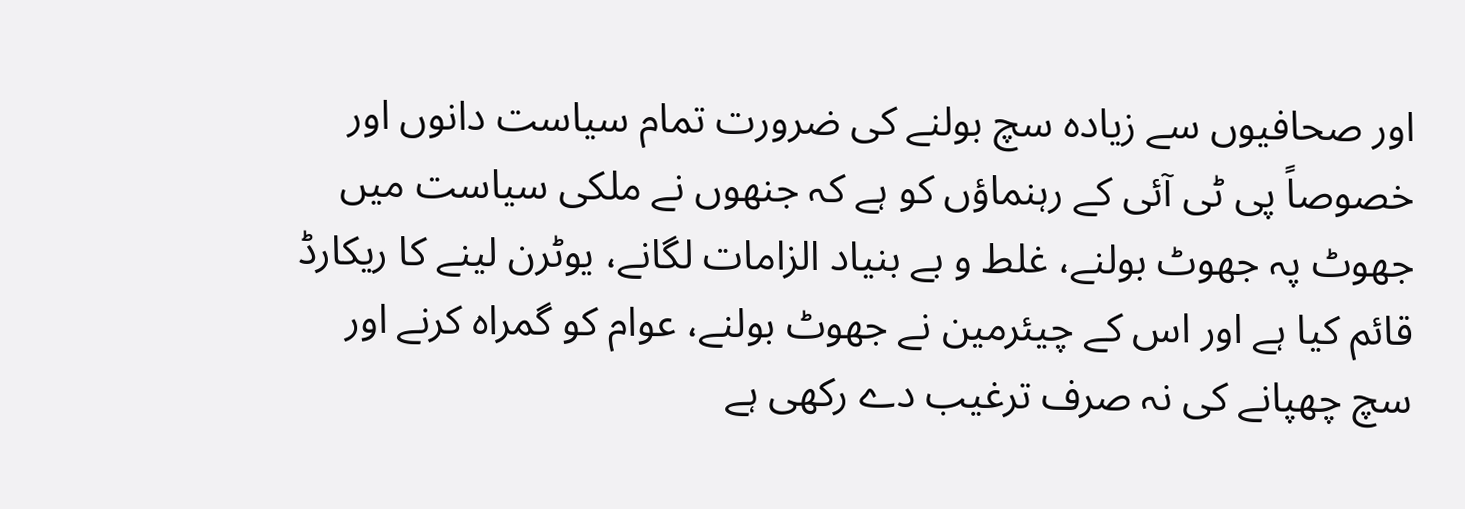اور صحافیوں سے زیادہ سچ بولنے کی ضرورت تمام سیاست دانوں اور خصوصاً پی ٹی آئی کے رہنماؤں کو ہے کہ جنھوں نے ملکی سیاست میں جھوٹ پہ جھوٹ بولنے، غلط و بے بنیاد الزامات لگانے، یوٹرن لینے کا ریکارڈ قائم کیا ہے اور اس کے چیئرمین نے جھوٹ بولنے، عوام کو گمراہ کرنے اور سچ چھپانے کی نہ صرف ترغیب دے رکھی ہے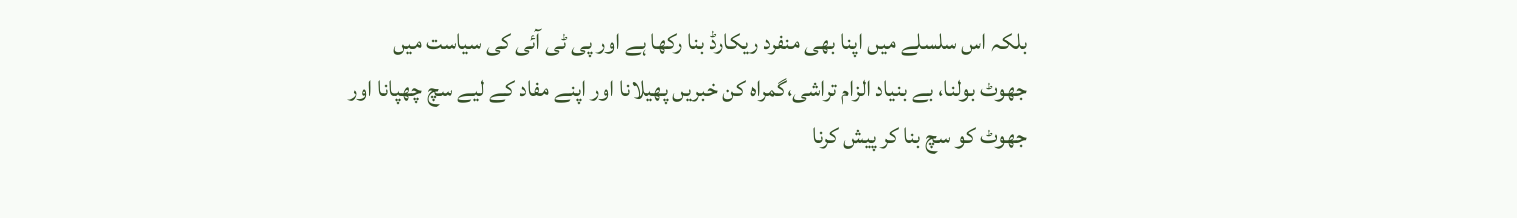بلکہ اس سلسلے میں اپنا بھی منفرد ریکارڈ بنا رکھا ہے اور پی ٹی آئی کی سیاست میں جھوٹ بولنا، بے بنیاد الزام تراشی،گمراہ کن خبریں پھیلانا اور اپنے مفاد کے لیے سچ چھپانا اور جھوٹ کو سچ بنا کر پیش کرنا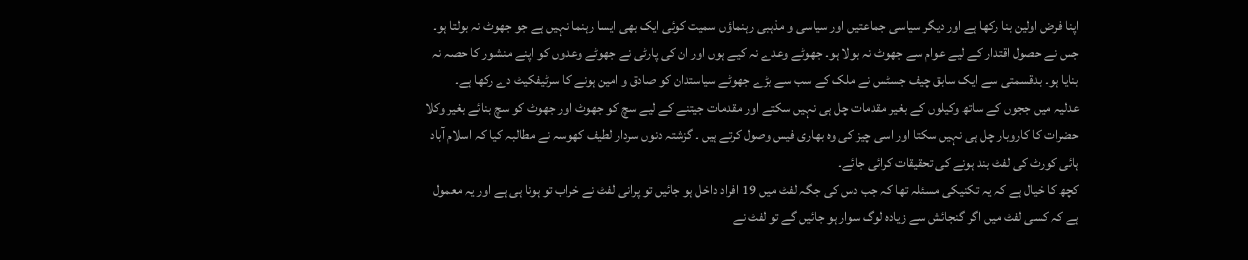اپنا فرض اولین بنا رکھا ہے اور دیگر سیاسی جماعتیں اور سیاسی و مذہبی رہنماؤں سمیت کوئی ایک بھی ایسا رہنما نہیں ہے جو جھوٹ نہ بولتا ہو۔
جس نے حصول اقتدار کے لیے عوام سے جھوٹ نہ بولا ہو۔ جھوٹے وعدے نہ کیے ہوں اور ان کی پارٹی نے جھوٹے وعدوں کو اپنے منشور کا حصہ نہ بنایا ہو۔ بدقسمتی سے ایک سابق چیف جسٹس نے ملک کے سب سے بڑے جھوٹے سیاستدان کو صادق و امین ہونے کا سرٹیفکیٹ دے رکھا ہے۔
عدلیہ میں ججوں کے ساتھ وکیلوں کے بغیر مقدمات چل ہی نہیں سکتے اور مقدمات جیتنے کے لیے سچ کو جھوٹ اور جھوٹ کو سچ بنائے بغیر وکلا حضرات کا کاروبار چل ہی نہیں سکتا اور اسی چیز کی وہ بھاری فیس وصول کرتے ہیں ۔ گزشتہ دنوں سردار لطیف کھوسہ نے مطالبہ کیا کہ اسلام آباد ہائی کورٹ کی لفٹ بند ہونے کی تحقیقات کرائی جائے۔
کچھ کا خیال ہے کہ یہ تکنیکی مسئلہ تھا کہ جب دس کی جگہ لفٹ میں 19 افراد داخل ہو جائیں تو پرانی لفٹ نے خراب تو ہونا ہی ہے اور یہ معمول ہے کہ کسی لفٹ میں اگر گنجائش سے زیادہ لوگ سوار ہو جائیں گے تو لفٹ نے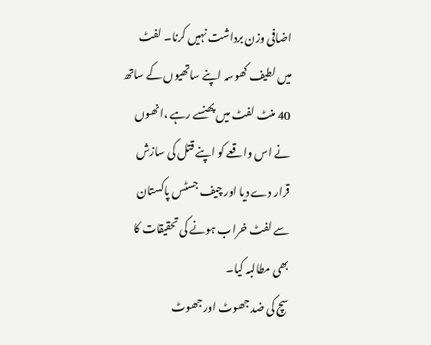اضافی وزن برداشت نہیں کرنا۔ لفٹ میں لطیف کھوسہ اپنے ساتھیوں کے ساتھ 40 منٹ لفٹ میں پھنسے رہے ،انھوں نے اس واقعے کو اپنے قتل کی سازش قرار دے دیا اور چیف جسٹس پاکستان سے لفٹ خراب ہونے کی تحقیقات کا بھی مطالبہ کیا۔
سچ کی ضد جھوٹ اور جھوٹ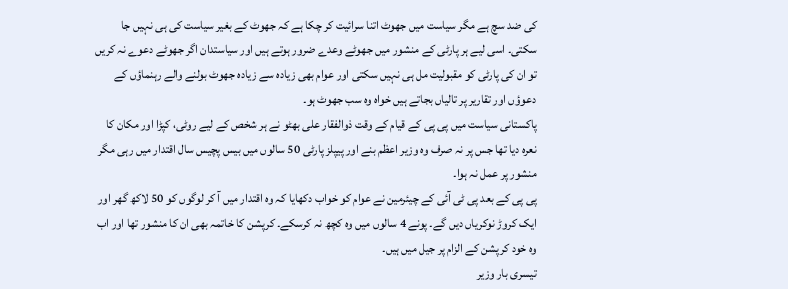کی ضد سچ ہے مگر سیاست میں جھوٹ اتنا سرائیت کر چکا ہے کہ جھوٹ کے بغیر سیاست کی ہی نہیں جا سکتی۔ اسی لیے ہر پارٹی کے منشور میں جھوٹے وعدے ضرور ہوتے ہیں اور سیاستدان اگر جھوٹے دعوے نہ کریں تو ان کی پارٹی کو مقبولیت مل ہی نہیں سکتی اور عوام بھی زیادہ سے زیادہ جھوٹ بولنے والے رہنماؤں کے دعوؤں اور تقاریر پر تالیاں بجاتے ہیں خواہ وہ سب جھوٹ ہو۔
پاکستانی سیاست میں پی پی کے قیام کے وقت ذوالفقار علی بھٹو نے ہر شخص کے لیے روٹی، کپڑا اور مکان کا نعرہ دیا تھا جس پر نہ صرف وہ وزیر اعظم بنے اور پیپلز پارٹی 50 سالوں میں بیس پچیس سال اقتدار میں رہی مگر منشور پر عمل نہ ہوا۔
پی پی کے بعد پی ٹی آئی کے چیئرمین نے عوام کو خواب دکھایا کہ وہ اقتدار میں آ کر لوگوں کو 50 لاکھ گھر اور ایک کروڑ نوکریاں دیں گے۔ پونے 4 سالوں میں وہ کچھ نہ کرسکے۔ کرپشن کا خاتمہ بھی ان کا منشور تھا اور اب وہ خود کرپشن کے الزام پر جیل میں ہیں۔
تیسری بار وزیر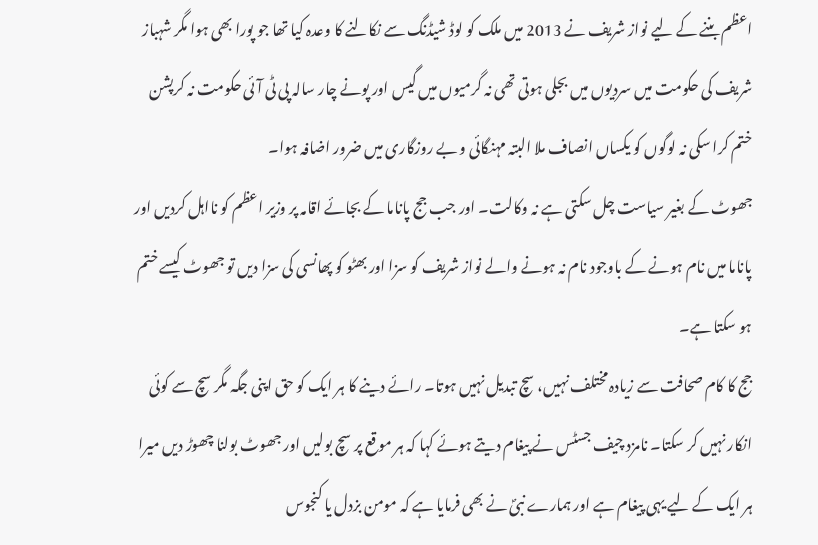اعظم بننے کے لیے نواز شریف نے 2013 میں ملک کو لوڈ شیڈنگ سے نکالنے کا وعدہ کیا تھا جو پورا بھی ہوا مگر شہباز شریف کی حکومت میں سردیوں میں بجلی ہوتی تھی نہ گرمیوں میں گیس اور پونے چار سالہ پی ٹی آئی حکومت نہ کرپشن ختم کرا سکی نہ لوگوں کو یکساں انصاف ملا البتہ مہنگائی و بے روزگاری میں ضرور اضافہ ہوا۔
جھوٹ کے بغیر سیاست چل سکتی ہے نہ وکالت۔ اور جب جج پاناما کے بجائے اقامہ پر وزیر اعظم کو نااہل کردیں اور پاناما میں نام ہونے کے باوجود نام نہ ہونے والے نواز شریف کو سزا اور بھٹو کو پھانسی کی سزا دیں تو جھوٹ کیسے ختم ہو سکتا ہے۔
جج کا کام صحافت سے زیادہ مختلف نہیں، سچ تبدیل نہیں ہوتا۔ رائے دینے کا ہر ایک کو حق اپنی جگہ مگر سچ سے کوئی انکار نہیں کر سکتا۔ نامزد چیف جسٹس نے پیغام دیتے ہوئے کہا کہ ہر موقع پر سچ بولیں اور جھوٹ بولنا چھوڑ دیں میرا ہر ایک کے لیے یہی پیغام ہے اور ہمارے نبیؐ نے بھی فرمایا ہے کہ مومن بزدل یا کنجوس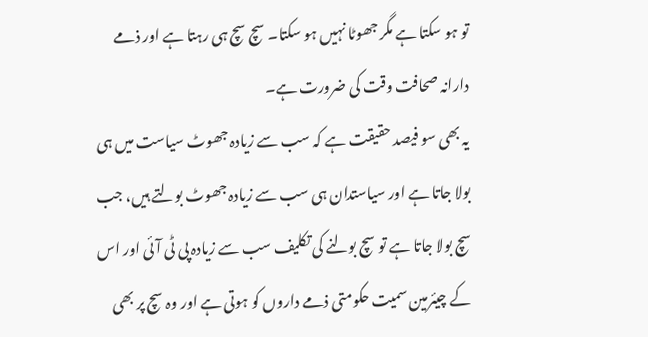تو ہو سکتا ہے مگر جھوٹا نہیں ہو سکتا۔ سچ سچ ہی رہتا ہے اور ذمے دارانہ صحافت وقت کی ضرورت ہے۔
یہ بھی سو فیصد حقیقت ہے کہ سب سے زیادہ جھوٹ سیاست میں ہی بولا جاتا ہے اور سیاستدان ہی سب سے زیادہ جھوٹ بولتے ہیں، جب سچ بولا جاتا ہے تو سچ بولنے کی تکلیف سب سے زیادہ پی ٹی آئی اور اس کے چیئرمین سمیت حکومتی ذمے داروں کو ہوتی ہے اور وہ سچ پر بھی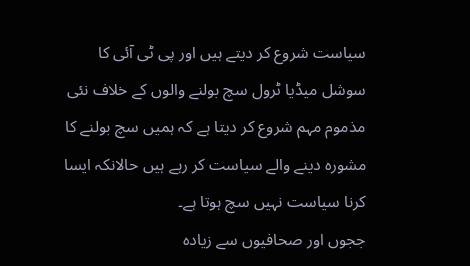سیاست شروع کر دیتے ہیں اور پی ٹی آئی کا سوشل میڈیا ٹرول سچ بولنے والوں کے خلاف نئی مذموم مہم شروع کر دیتا ہے کہ ہمیں سچ بولنے کا مشورہ دینے والے سیاست کر رہے ہیں حالانکہ ایسا کرنا سیاست نہیں سچ ہوتا ہے۔
ججوں اور صحافیوں سے زیادہ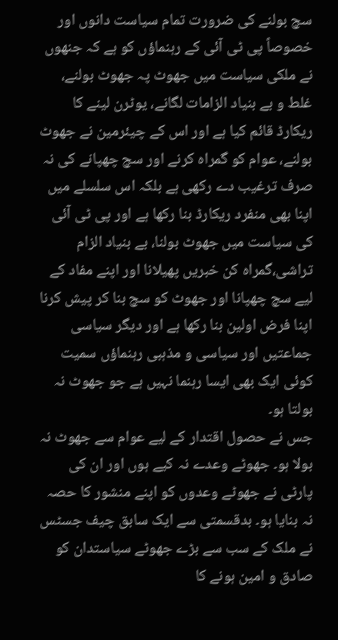سچ بولنے کی ضرورت تمام سیاست دانوں اور خصوصاً پی ٹی آئی کے رہنماؤں کو ہے کہ جنھوں نے ملکی سیاست میں جھوٹ پہ جھوٹ بولنے، غلط و بے بنیاد الزامات لگانے، یوٹرن لینے کا ریکارڈ قائم کیا ہے اور اس کے چیئرمین نے جھوٹ بولنے، عوام کو گمراہ کرنے اور سچ چھپانے کی نہ صرف ترغیب دے رکھی ہے بلکہ اس سلسلے میں اپنا بھی منفرد ریکارڈ بنا رکھا ہے اور پی ٹی آئی کی سیاست میں جھوٹ بولنا، بے بنیاد الزام تراشی،گمراہ کن خبریں پھیلانا اور اپنے مفاد کے لیے سچ چھپانا اور جھوٹ کو سچ بنا کر پیش کرنا اپنا فرض اولین بنا رکھا ہے اور دیگر سیاسی جماعتیں اور سیاسی و مذہبی رہنماؤں سمیت کوئی ایک بھی ایسا رہنما نہیں ہے جو جھوٹ نہ بولتا ہو۔
جس نے حصول اقتدار کے لیے عوام سے جھوٹ نہ بولا ہو۔ جھوٹے وعدے نہ کیے ہوں اور ان کی پارٹی نے جھوٹے وعدوں کو اپنے منشور کا حصہ نہ بنایا ہو۔ بدقسمتی سے ایک سابق چیف جسٹس نے ملک کے سب سے بڑے جھوٹے سیاستدان کو صادق و امین ہونے کا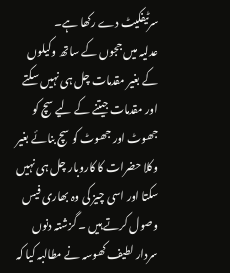سرٹیفکیٹ دے رکھا ہے۔
عدلیہ میں ججوں کے ساتھ وکیلوں کے بغیر مقدمات چل ہی نہیں سکتے اور مقدمات جیتنے کے لیے سچ کو جھوٹ اور جھوٹ کو سچ بنائے بغیر وکلا حضرات کا کاروبار چل ہی نہیں سکتا اور اسی چیز کی وہ بھاری فیس وصول کرتے ہیں ۔ گزشتہ دنوں سردار لطیف کھوسہ نے مطالبہ کیا کہ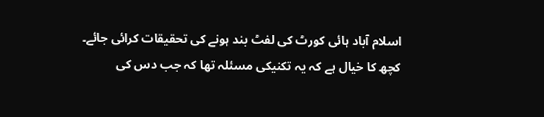اسلام آباد ہائی کورٹ کی لفٹ بند ہونے کی تحقیقات کرائی جائے۔
کچھ کا خیال ہے کہ یہ تکنیکی مسئلہ تھا کہ جب دس کی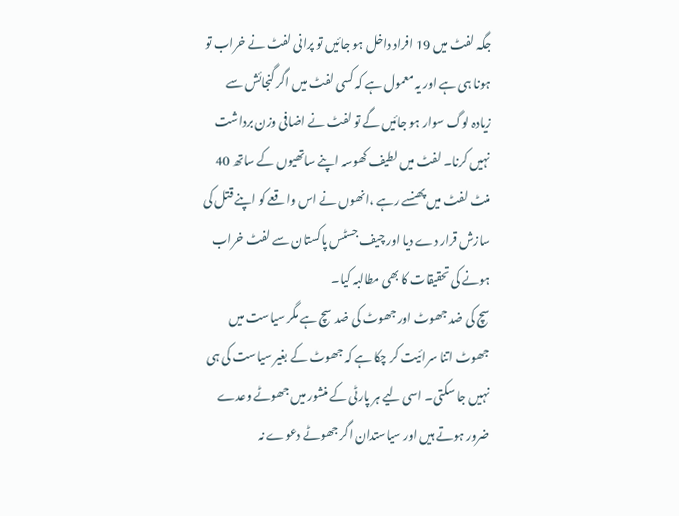جگہ لفٹ میں 19 افراد داخل ہو جائیں تو پرانی لفٹ نے خراب تو ہونا ہی ہے اور یہ معمول ہے کہ کسی لفٹ میں اگر گنجائش سے زیادہ لوگ سوار ہو جائیں گے تو لفٹ نے اضافی وزن برداشت نہیں کرنا۔ لفٹ میں لطیف کھوسہ اپنے ساتھیوں کے ساتھ 40 منٹ لفٹ میں پھنسے رہے ،انھوں نے اس واقعے کو اپنے قتل کی سازش قرار دے دیا اور چیف جسٹس پاکستان سے لفٹ خراب ہونے کی تحقیقات کا بھی مطالبہ کیا۔
سچ کی ضد جھوٹ اور جھوٹ کی ضد سچ ہے مگر سیاست میں جھوٹ اتنا سرائیت کر چکا ہے کہ جھوٹ کے بغیر سیاست کی ہی نہیں جا سکتی۔ اسی لیے ہر پارٹی کے منشور میں جھوٹے وعدے ضرور ہوتے ہیں اور سیاستدان اگر جھوٹے دعوے نہ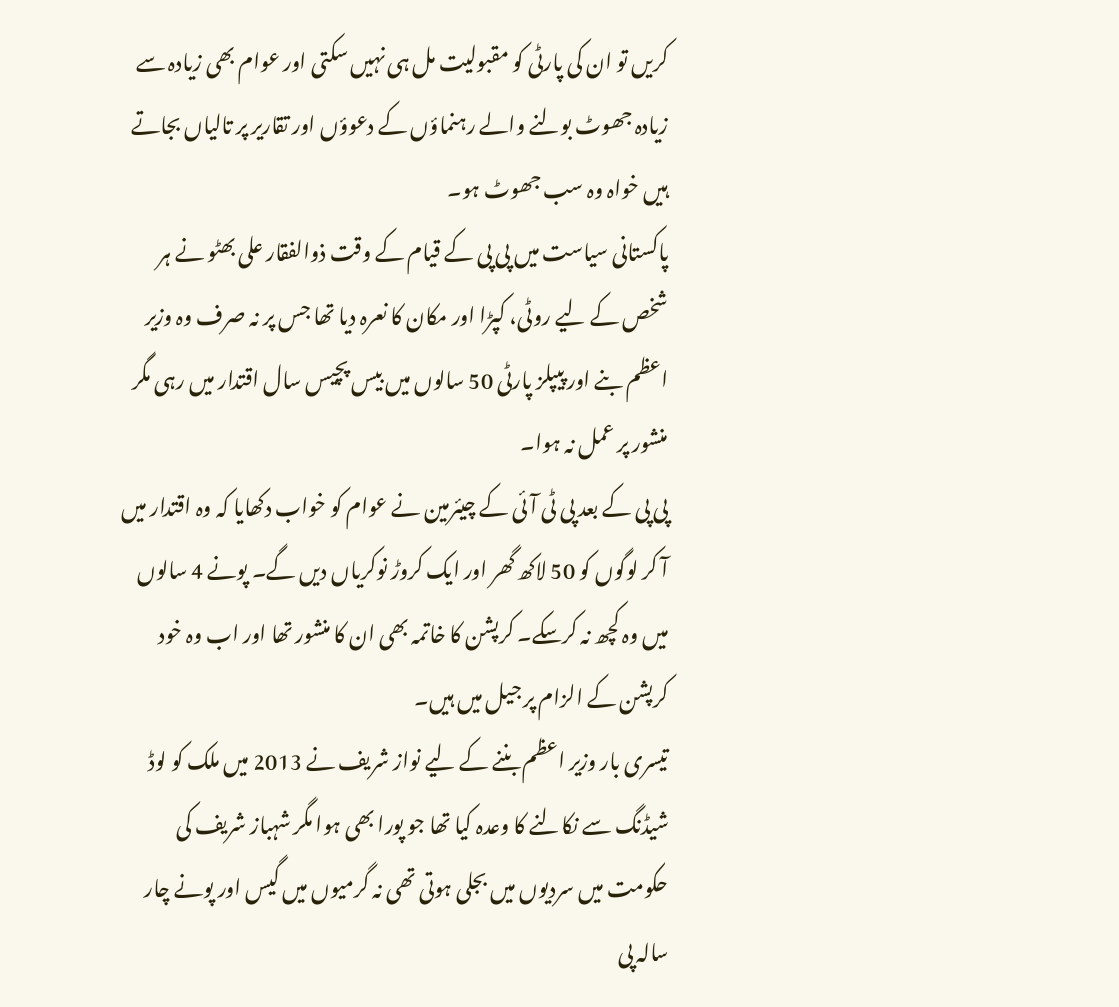کریں تو ان کی پارٹی کو مقبولیت مل ہی نہیں سکتی اور عوام بھی زیادہ سے زیادہ جھوٹ بولنے والے رہنماؤں کے دعوؤں اور تقاریر پر تالیاں بجاتے ہیں خواہ وہ سب جھوٹ ہو۔
پاکستانی سیاست میں پی پی کے قیام کے وقت ذوالفقار علی بھٹو نے ہر شخص کے لیے روٹی، کپڑا اور مکان کا نعرہ دیا تھا جس پر نہ صرف وہ وزیر اعظم بنے اور پیپلز پارٹی 50 سالوں میں بیس پچیس سال اقتدار میں رہی مگر منشور پر عمل نہ ہوا۔
پی پی کے بعد پی ٹی آئی کے چیئرمین نے عوام کو خواب دکھایا کہ وہ اقتدار میں آ کر لوگوں کو 50 لاکھ گھر اور ایک کروڑ نوکریاں دیں گے۔ پونے 4 سالوں میں وہ کچھ نہ کرسکے۔ کرپشن کا خاتمہ بھی ان کا منشور تھا اور اب وہ خود کرپشن کے الزام پر جیل میں ہیں۔
تیسری بار وزیر اعظم بننے کے لیے نواز شریف نے 2013 میں ملک کو لوڈ شیڈنگ سے نکالنے کا وعدہ کیا تھا جو پورا بھی ہوا مگر شہباز شریف کی حکومت میں سردیوں میں بجلی ہوتی تھی نہ گرمیوں میں گیس اور پونے چار سالہ پی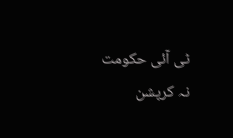ٹی آئی حکومت نہ کرپشن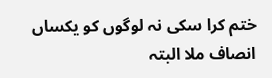ختم کرا سکی نہ لوگوں کو یکساں انصاف ملا البتہ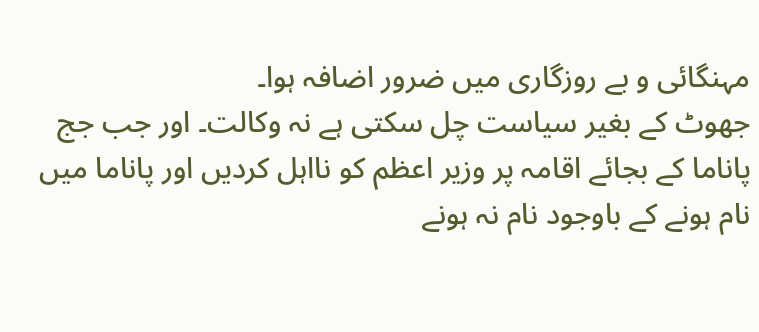مہنگائی و بے روزگاری میں ضرور اضافہ ہوا۔
جھوٹ کے بغیر سیاست چل سکتی ہے نہ وکالت۔ اور جب جج پاناما کے بجائے اقامہ پر وزیر اعظم کو نااہل کردیں اور پاناما میں نام ہونے کے باوجود نام نہ ہونے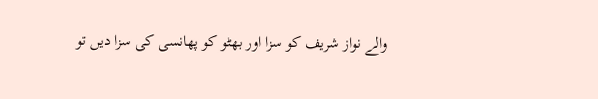والے نواز شریف کو سزا اور بھٹو کو پھانسی کی سزا دیں تو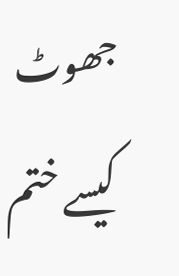جھوٹ کیسے ختم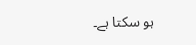ہو سکتا ہے۔